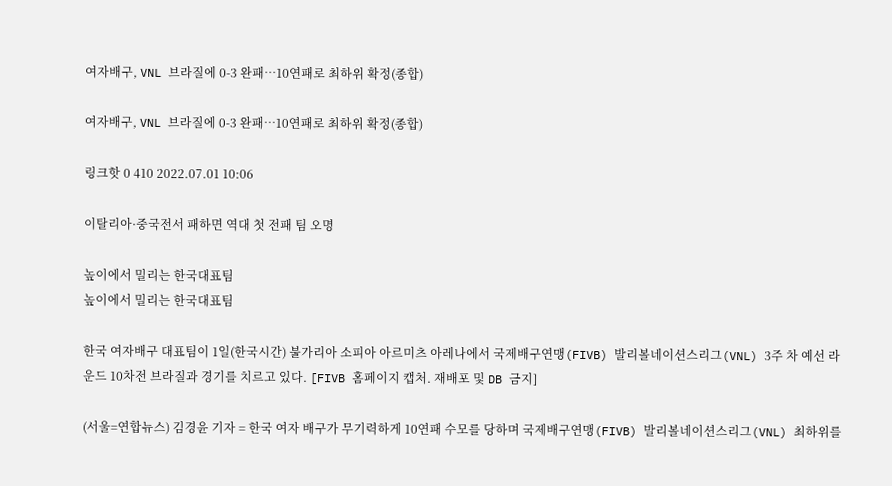여자배구, VNL 브라질에 0-3 완패…10연패로 최하위 확정(종합)

여자배구, VNL 브라질에 0-3 완패…10연패로 최하위 확정(종합)

링크핫 0 410 2022.07.01 10:06

이탈리아·중국전서 패하면 역대 첫 전패 팀 오명

높이에서 밀리는 한국대표팀
높이에서 밀리는 한국대표팀

한국 여자배구 대표팀이 1일(한국시간) 불가리아 소피아 아르미츠 아레나에서 국제배구연맹(FIVB) 발리볼네이션스리그(VNL) 3주 차 예선 라운드 10차전 브라질과 경기를 치르고 있다. [FIVB 홈페이지 캡처. 재배포 및 DB 금지]

(서울=연합뉴스) 김경윤 기자 = 한국 여자 배구가 무기력하게 10연패 수모를 당하며 국제배구연맹(FIVB) 발리볼네이션스리그(VNL) 최하위를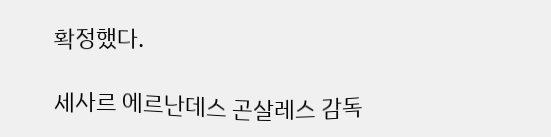확정했다.

세사르 에르난데스 곤살레스 감독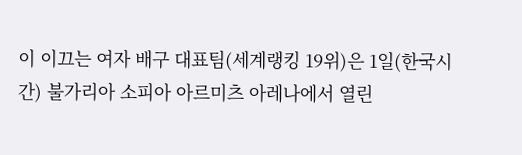이 이끄는 여자 배구 대표팀(세계랭킹 19위)은 1일(한국시간) 불가리아 소피아 아르미츠 아레나에서 열린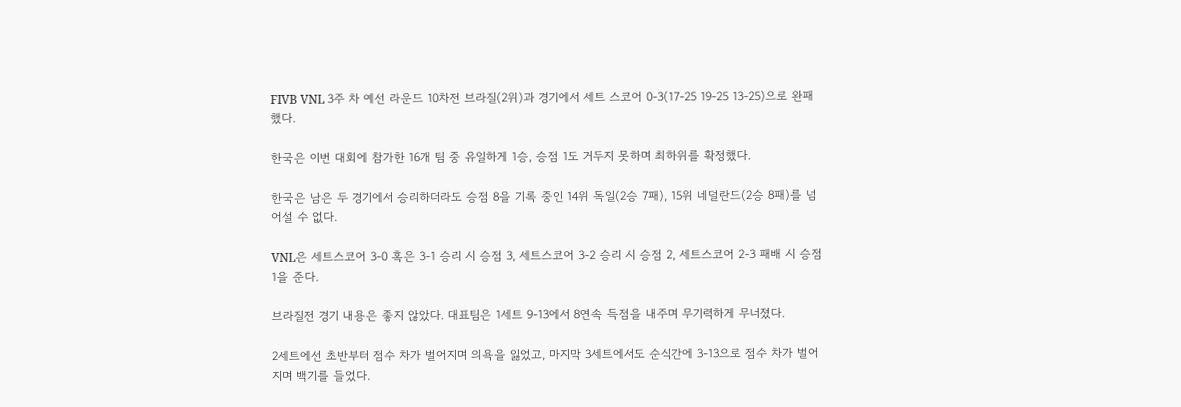FIVB VNL 3주 차 예선 라운드 10차전 브라질(2위)과 경기에서 세트 스코어 0-3(17-25 19-25 13-25)으로 완패했다.

한국은 이번 대회에 참가한 16개 팀 중 유일하게 1승, 승점 1도 거두지 못하며 최하위를 확정했다.

한국은 남은 두 경기에서 승리하더라도 승점 8을 기록 중인 14위 독일(2승 7패), 15위 네덜란드(2승 8패)를 넘어설 수 없다.

VNL은 세트스코어 3-0 혹은 3-1 승리 시 승점 3, 세트스코어 3-2 승리 시 승점 2, 세트스코어 2-3 패배 시 승점 1을 준다.

브라질전 경기 내용은 좋지 않았다. 대표팀은 1세트 9-13에서 8연속 득점을 내주며 무기력하게 무너졌다.

2세트에선 초반부터 점수 차가 벌어지며 의욕을 잃었고, 마지막 3세트에서도 순식간에 3-13으로 점수 차가 벌어지며 백기를 들었다.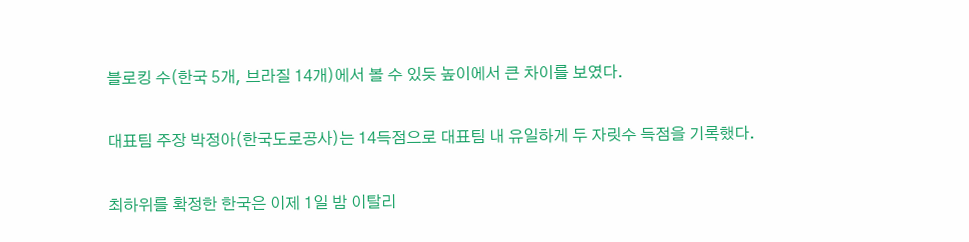블로킹 수(한국 5개, 브라질 14개)에서 볼 수 있듯 높이에서 큰 차이를 보였다.

대표팀 주장 박정아(한국도로공사)는 14득점으로 대표팀 내 유일하게 두 자릿수 득점을 기록했다.

최하위를 확정한 한국은 이제 1일 밤 이탈리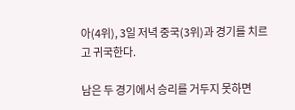아(4위), 3일 저녁 중국(3위)과 경기를 치르고 귀국한다.

남은 두 경기에서 승리를 거두지 못하면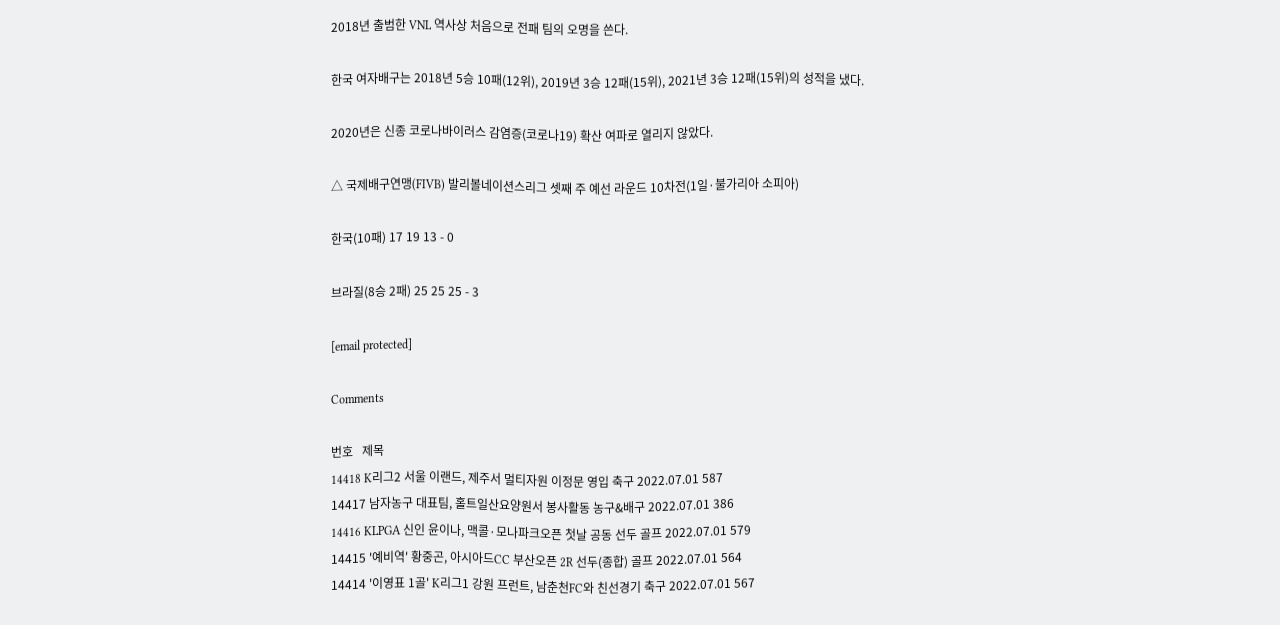2018년 출범한 VNL 역사상 처음으로 전패 팀의 오명을 쓴다.

한국 여자배구는 2018년 5승 10패(12위), 2019년 3승 12패(15위), 2021년 3승 12패(15위)의 성적을 냈다.

2020년은 신종 코로나바이러스 감염증(코로나19) 확산 여파로 열리지 않았다.

△ 국제배구연맹(FIVB) 발리볼네이션스리그 셋째 주 예선 라운드 10차전(1일·불가리아 소피아)

한국(10패) 17 19 13 - 0

브라질(8승 2패) 25 25 25 - 3

[email protected]

Comments

번호   제목
14418 K리그2 서울 이랜드, 제주서 멀티자원 이정문 영입 축구 2022.07.01 587
14417 남자농구 대표팀, 홀트일산요양원서 봉사활동 농구&배구 2022.07.01 386
14416 KLPGA 신인 윤이나, 맥콜·모나파크오픈 첫날 공동 선두 골프 2022.07.01 579
14415 '예비역' 황중곤, 아시아드CC 부산오픈 2R 선두(종합) 골프 2022.07.01 564
14414 '이영표 1골' K리그1 강원 프런트, 남춘천FC와 친선경기 축구 2022.07.01 567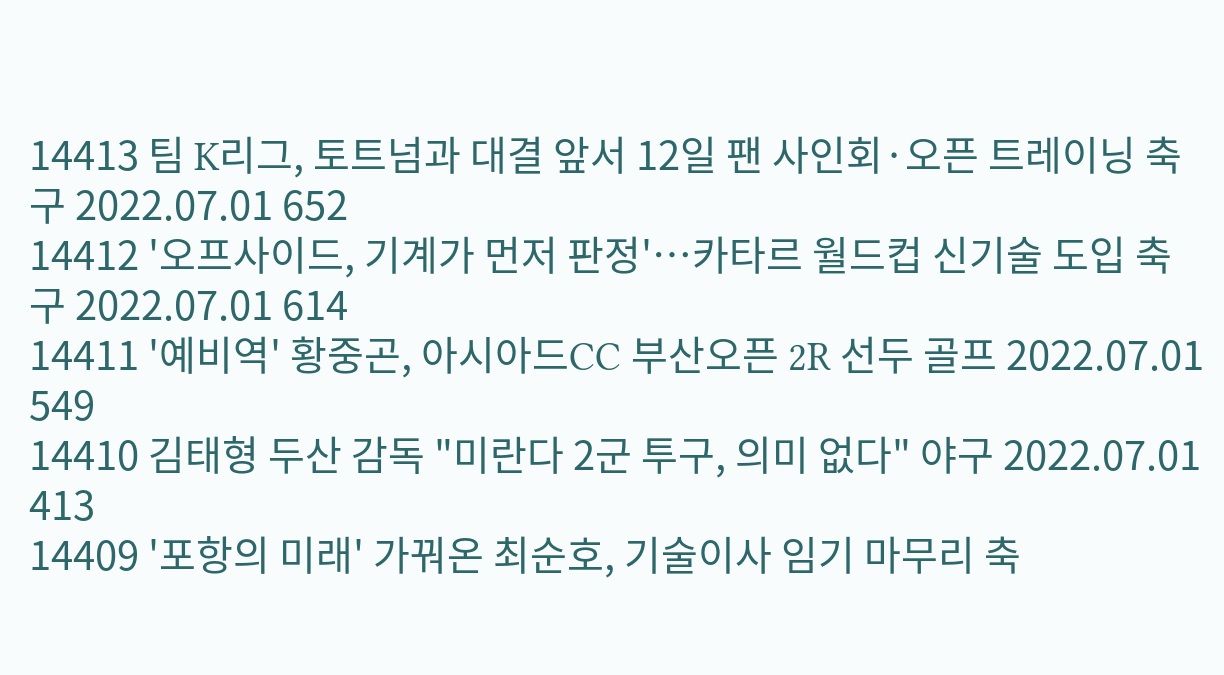14413 팀 K리그, 토트넘과 대결 앞서 12일 팬 사인회·오픈 트레이닝 축구 2022.07.01 652
14412 '오프사이드, 기계가 먼저 판정'…카타르 월드컵 신기술 도입 축구 2022.07.01 614
14411 '예비역' 황중곤, 아시아드CC 부산오픈 2R 선두 골프 2022.07.01 549
14410 김태형 두산 감독 "미란다 2군 투구, 의미 없다" 야구 2022.07.01 413
14409 '포항의 미래' 가꿔온 최순호, 기술이사 임기 마무리 축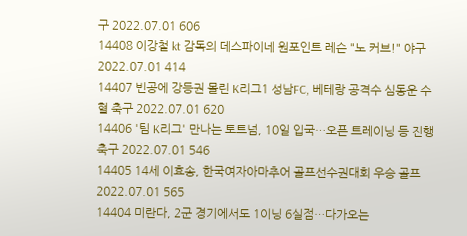구 2022.07.01 606
14408 이강철 kt 감독의 데스파이네 원포인트 레슨 "노 커브!" 야구 2022.07.01 414
14407 빈공에 강등권 몰린 K리그1 성남FC, 베테랑 공격수 심동운 수혈 축구 2022.07.01 620
14406 '팀 K리그' 만나는 토트넘, 10일 입국…오픈 트레이닝 등 진행 축구 2022.07.01 546
14405 14세 이효송, 한국여자아마추어 골프선수권대회 우승 골프 2022.07.01 565
14404 미란다, 2군 경기에서도 1이닝 6실점…다가오는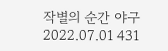작별의 순간 야구 2022.07.01 431